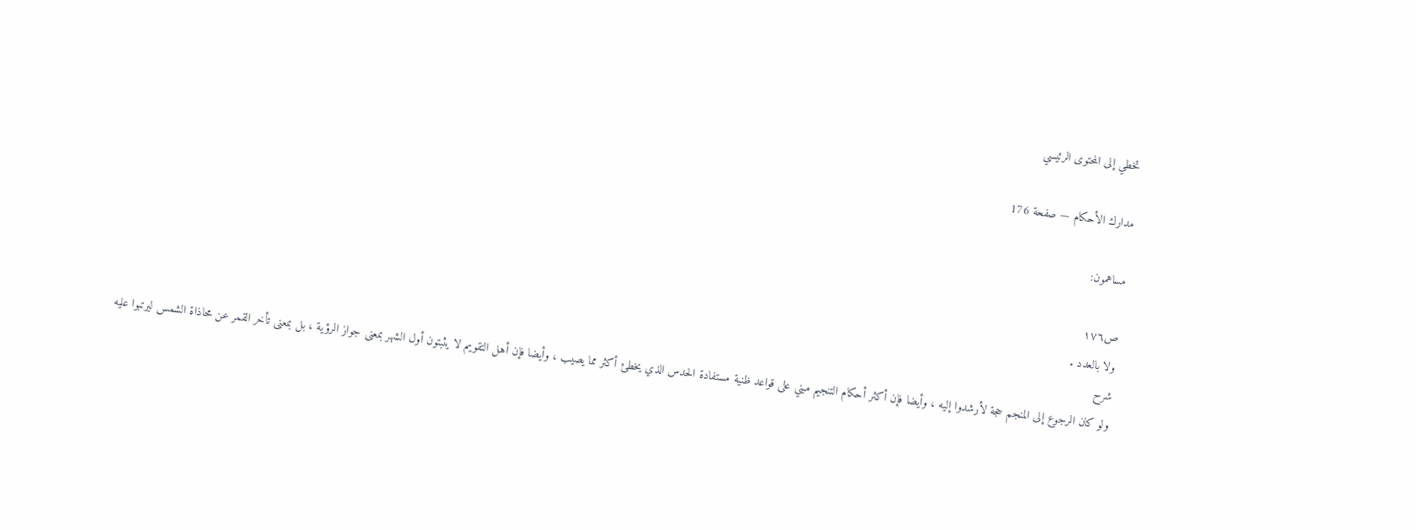تخطي إلى المحتوى الرئيسي

مدارك الأحكام — صفحة 176

مساهمون:

ص١٧٦
ولا بالعدد .
شرح
ولو كان الرجوع إلى المنجم حجة لأرشدوا إليه ، وأيضا فإن أكثر أحكام التنجيم مبني على قواعد ظنية مستفادة الحدس الذي يخطئ أكثر مما يصيب ، وأيضا فإن أهل التقويم لا يثبتون أول الشهر بمعنى جواز الرؤية ، بل بمعنى تأخر القمر عن محاذاة الشمس ليرتبوا عليه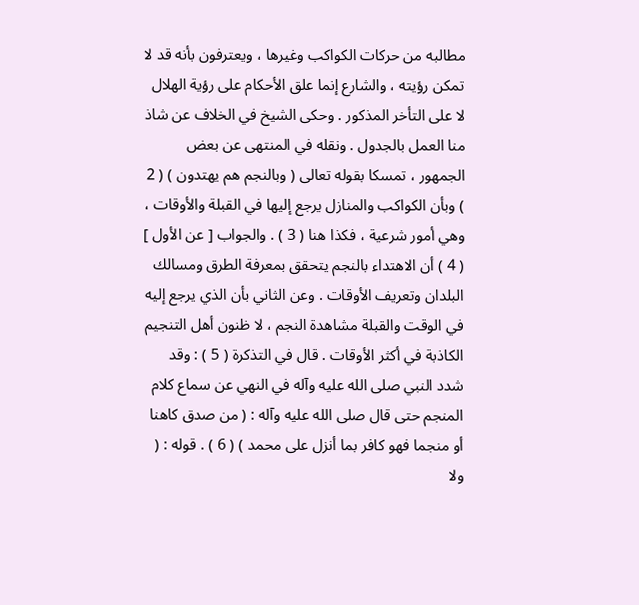مطالبه من حركات الكواكب وغيرها ، ويعترفون بأنه قد لا تمكن رؤيته ، والشارع إنما علق الأحكام على رؤية الهلال لا على التأخر المذكور . وحكى الشيخ في الخلاف عن شاذ منا العمل بالجدول . ونقله في المنتهى عن بعض الجمهور ، تمسكا بقوله تعالى ( وبالنجم هم يهتدون ) ( 2 ) وبأن الكواكب والمنازل يرجع إليها في القبلة والأوقات ، وهي أمور شرعية ، فكذا هنا ( 3 ) . والجواب [ عن الأول ] ( 4 ) أن الاهتداء بالنجم يتحقق بمعرفة الطرق ومسالك البلدان وتعريف الأوقات . وعن الثاني بأن الذي يرجع إليه في الوقت والقبلة مشاهدة النجم ، لا ظنون أهل التنجيم الكاذبة في أكثر الأوقات . قال في التذكرة ( 5 ) : وقد شدد النبي صلى الله عليه وآله في النهي عن سماع كلام المنجم حتى قال صلى الله عليه وآله : ( من صدق كاهنا أو منجما فهو كافر بما أنزل على محمد ) ( 6 ) . قوله : ( ولا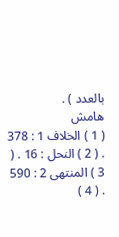بالعدد ) .
هامش
( 1 ) الخلاف 1 : 378 . ( 2 ) النحل : 16 . ( 3 ) المنتهى 2 : 590 . ( 4 )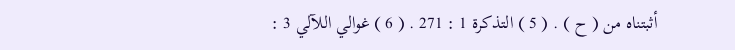أثبتناه من ( ح ) . ( 5 ) التذكرة 1 : 271 . ( 6 ) غوالي اللآلي 3 :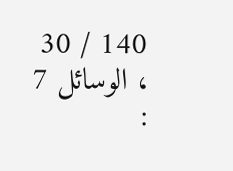140 / 30 ، الوسائل 7 :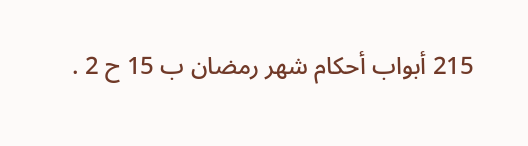215 أبواب أحكام شهر رمضان ب 15 ح 2 .